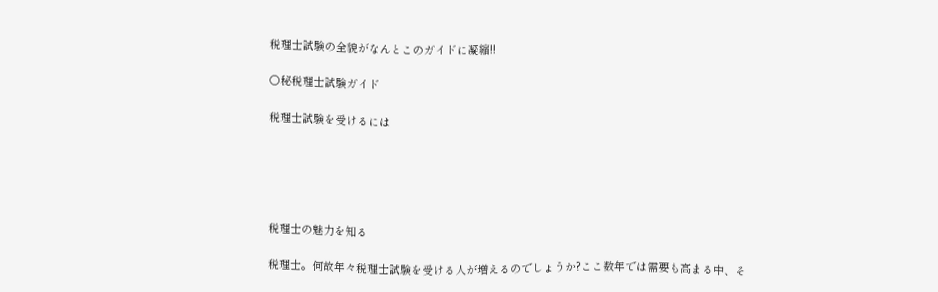税理士試験の全貌がなんとこのガイドに凝縮!!

○秘税理士試験ガイド

税理士試験を受けるには





税理士の魅力を知る

税理士。何故年々税理士試験を受ける人が増えるのでしょうか?ここ数年では需要も高まる中、そ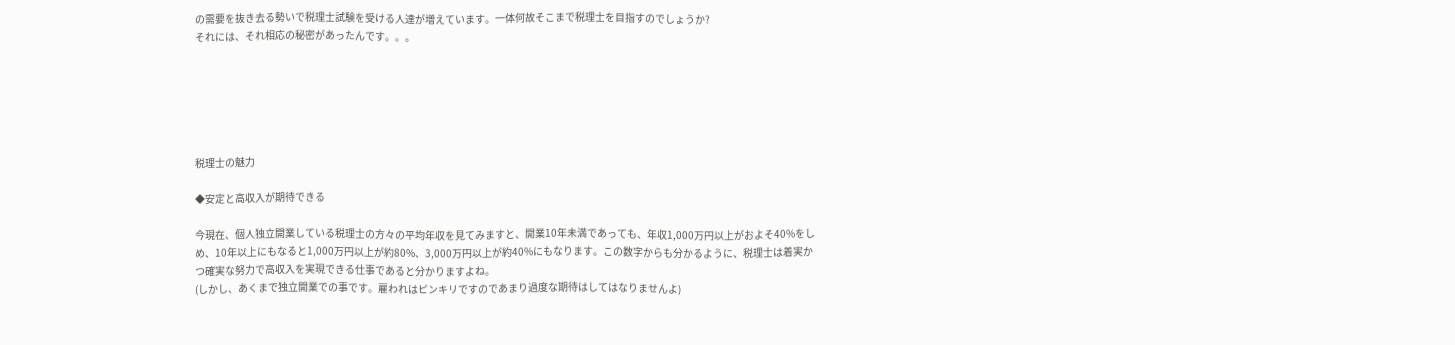の需要を抜き去る勢いで税理士試験を受ける人達が増えています。一体何故そこまで税理士を目指すのでしょうか?
それには、それ相応の秘密があったんです。。。






税理士の魅力

◆安定と高収入が期待できる

今現在、個人独立開業している税理士の方々の平均年収を見てみますと、開業10年未満であっても、年収1,000万円以上がおよそ40%をしめ、10年以上にもなると1,000万円以上が約80%、3,000万円以上が約40%にもなります。この数字からも分かるように、税理士は着実かつ確実な努力で高収入を実現できる仕事であると分かりますよね。
(しかし、あくまで独立開業での事です。雇われはピンキリですのであまり過度な期待はしてはなりませんよ)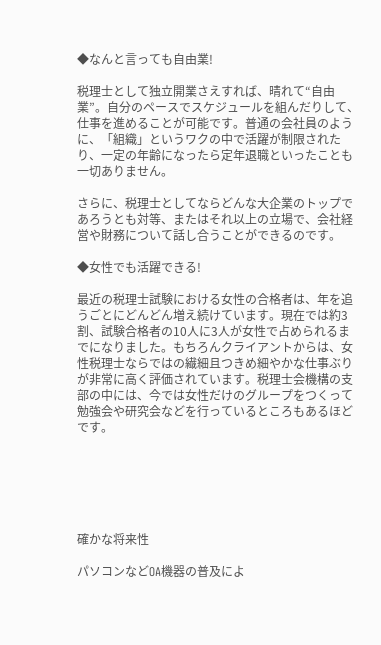◆なんと言っても自由業!

税理士として独立開業さえすれば、晴れて“自由業”。自分のペースでスケジュールを組んだりして、仕事を進めることが可能です。普通の会社員のように、「組織」というワクの中で活躍が制限されたり、一定の年齢になったら定年退職といったことも一切ありません。

さらに、税理士としてならどんな大企業のトップであろうとも対等、またはそれ以上の立場で、会社経営や財務について話し合うことができるのです。

◆女性でも活躍できる!

最近の税理士試験における女性の合格者は、年を追うごとにどんどん増え続けています。現在では約3割、試験合格者の10人に3人が女性で占められるまでになりました。もちろんクライアントからは、女性税理士ならではの繊細且つきめ細やかな仕事ぶりが非常に高く評価されています。税理士会機構の支部の中には、今では女性だけのグループをつくって勉強会や研究会などを行っているところもあるほどです。






確かな将来性

パソコンなどOA機器の普及によ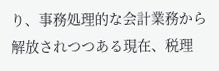り、事務処理的な会計業務から解放されつつある現在、税理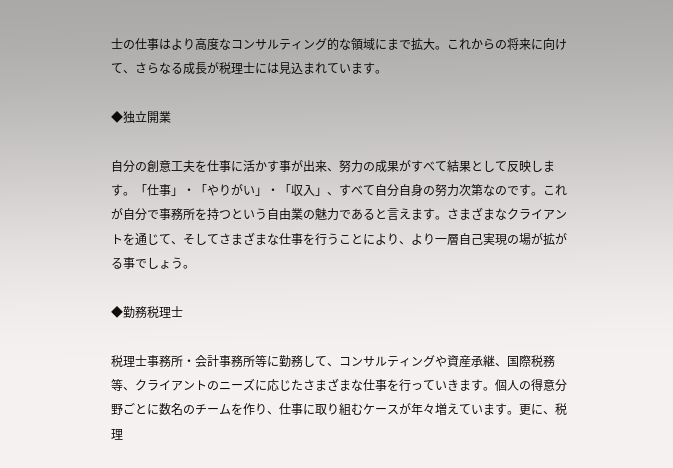士の仕事はより高度なコンサルティング的な領域にまで拡大。これからの将来に向けて、さらなる成長が税理士には見込まれています。

◆独立開業

自分の創意工夫を仕事に活かす事が出来、努力の成果がすべて結果として反映します。「仕事」・「やりがい」・「収入」、すべて自分自身の努力次第なのです。これが自分で事務所を持つという自由業の魅力であると言えます。さまざまなクライアントを通じて、そしてさまざまな仕事を行うことにより、より一層自己実現の場が拡がる事でしょう。

◆勤務税理士

税理士事務所・会計事務所等に勤務して、コンサルティングや資産承継、国際税務等、クライアントのニーズに応じたさまざまな仕事を行っていきます。個人の得意分野ごとに数名のチームを作り、仕事に取り組むケースが年々増えています。更に、税理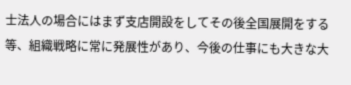士法人の場合にはまず支店開設をしてその後全国展開をする等、組織戦略に常に発展性があり、今後の仕事にも大きな大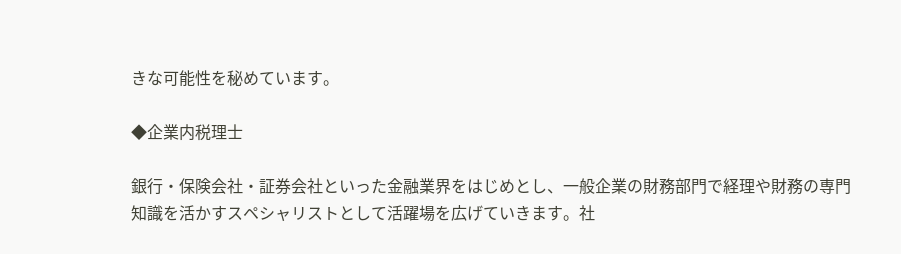きな可能性を秘めています。

◆企業内税理士

銀行・保険会社・証券会社といった金融業界をはじめとし、一般企業の財務部門で経理や財務の専門知識を活かすスペシャリストとして活躍場を広げていきます。社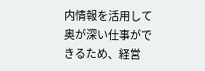内情報を活用して奥が深い仕事ができるため、経営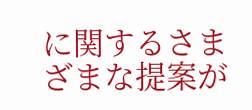に関するさまざまな提案が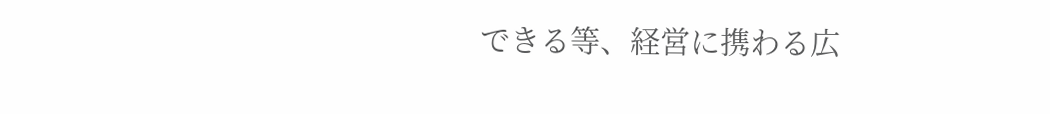できる等、経営に携わる広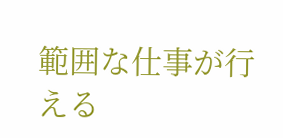範囲な仕事が行える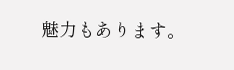魅力もあります。